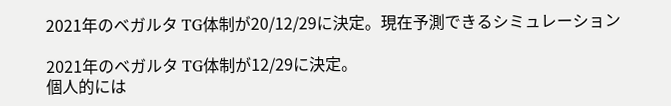2021年のベガルタ TG体制が20/12/29に決定。現在予測できるシミュレーション

2021年のベガルタ TG体制が12/29に決定。
個人的には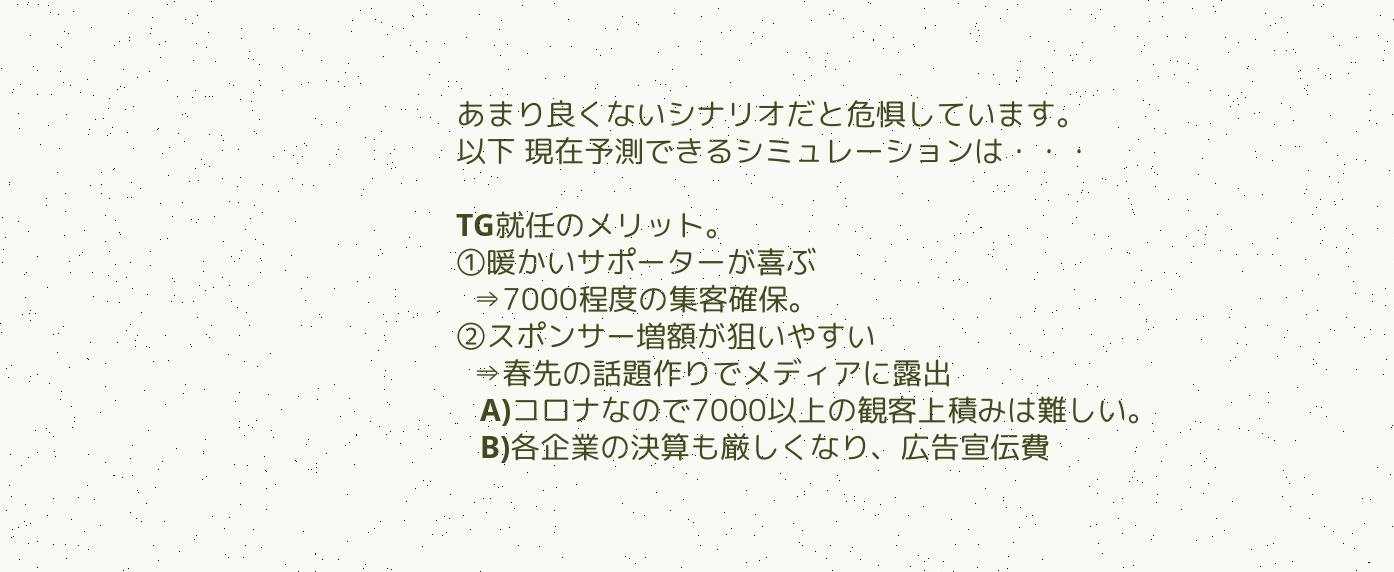あまり良くないシナリオだと危惧しています。
以下 現在予測できるシミュレーションは・・・

TG就任のメリット。
①暖かいサポーターが喜ぶ
  ⇒7000程度の集客確保。
②スポンサー増額が狙いやすい
  ⇒春先の話題作りでメディアに露出
   A)コロナなので7000以上の観客上積みは難しい。
   B)各企業の決算も厳しくなり、広告宣伝費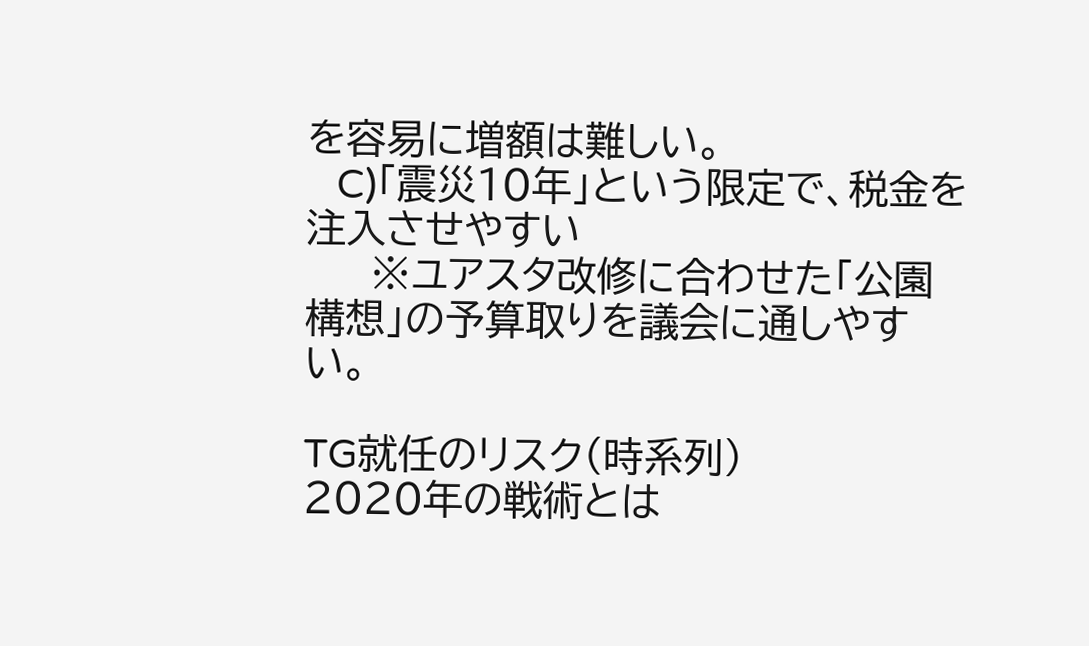を容易に増額は難しい。
   C)「震災10年」という限定で、税金を注入させやすい
     ※ユアスタ改修に合わせた「公園構想」の予算取りを議会に通しやすい。

TG就任のリスク(時系列)
2020年の戦術とは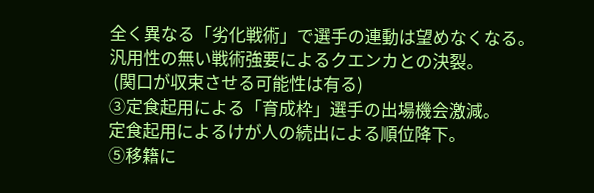全く異なる「劣化戦術」で選手の連動は望めなくなる。
汎用性の無い戦術強要によるクエンカとの決裂。
 (関口が収束させる可能性は有る)
③定食起用による「育成枠」選手の出場機会激減。
定食起用によるけが人の続出による順位降下。
⑤移籍に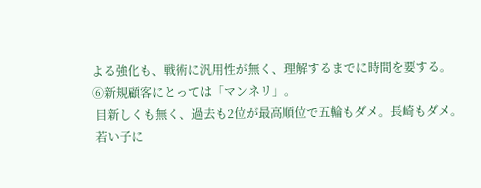よる強化も、戦術に汎用性が無く、理解するまでに時間を要する。
⑥新規顧客にとっては「マンネリ」。
 目新しくも無く、過去も2位が最高順位で五輪もダメ。長崎もダメ。
 若い子に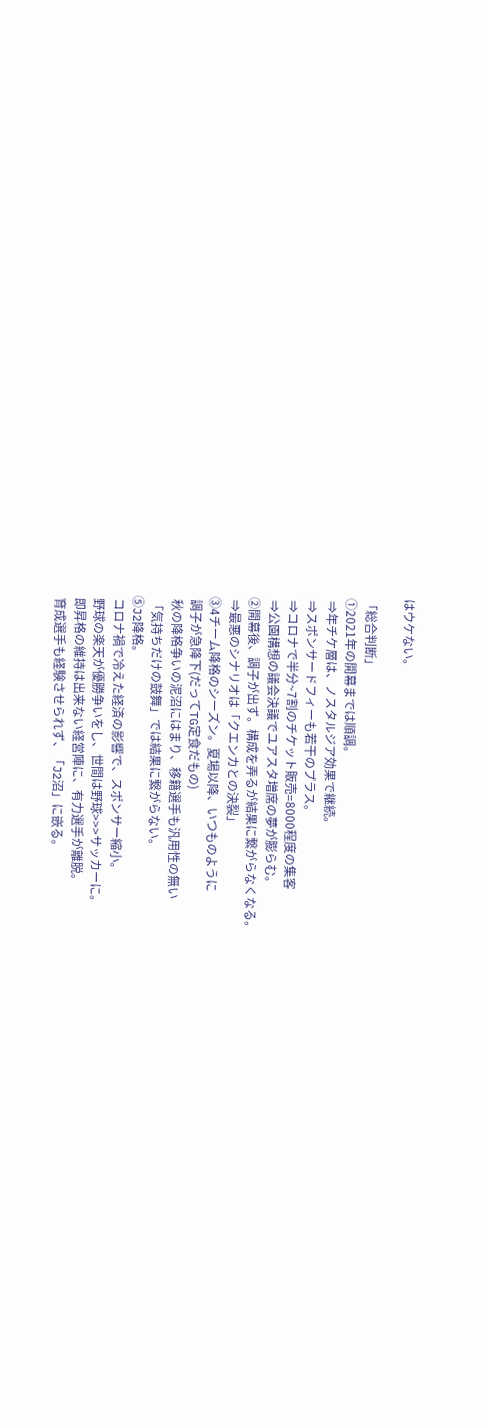はウケない。

「総合判断」
①2021年の開幕までは順調。
 ⇒年チケ層は、ノスタルジア効果で継続。
 ⇒スポンサードフィーも若干のプラス。
 ⇒コロナで半分~7割のチケット販売=8000程度の集客
 ⇒公園構想の議会決議でユアスタ増席の夢が膨らむ。
②開幕後、調子が出ず。構成を弄るが結果に繋がらなくなる。
 ⇒最悪のシナリオは「クエンカとの決裂」
③4チーム降格のシーズン。夏場以降、いつものように
 調子が急降下(だってTG定食だもの)
 秋の降格争いの泥沼にはまり、移籍選手も汎用性の無い
 「気持ちだけの鼓舞」では結果に繋がらない。
⑤J2降格。
 コロナ禍で冷えた経済の影響で、スポンサー縮小。
 野球の楽天が優勝争いをし、世間は野球>>>サッカーに。
 即昇格の維持は出来ない経営陣に、有力選手が離脱。
 育成選手も経験させられず、「J2沼」に嵌る。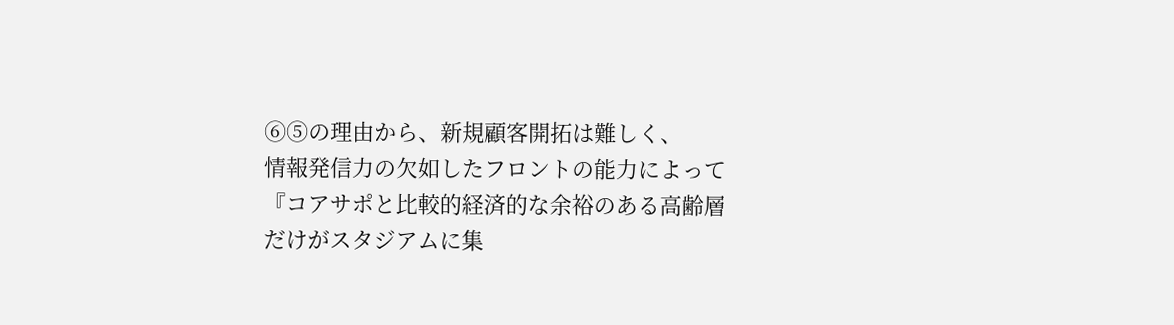⑥⑤の理由から、新規顧客開拓は難しく、
情報発信力の欠如したフロントの能力によって
『コアサポと比較的経済的な余裕のある高齢層だけがスタジアムに集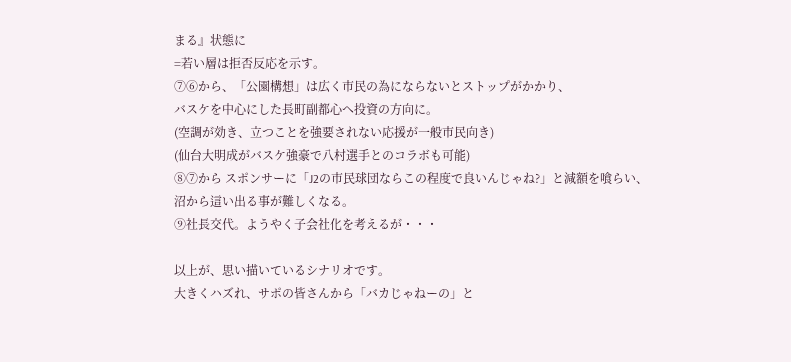まる』状態に
=若い層は拒否反応を示す。
⑦⑥から、「公園構想」は広く市民の為にならないとストップがかかり、
バスケを中心にした長町副都心へ投資の方向に。
(空調が効き、立つことを強要されない応援が一般市民向き)
(仙台大明成がバスケ強豪で八村選手とのコラボも可能)
⑧⑦から スポンサーに「J2の市民球団ならこの程度で良いんじゃね?」と減額を喰らい、
沼から這い出る事が難しくなる。
⑨社長交代。ようやく子会社化を考えるが・・・

以上が、思い描いているシナリオです。
大きくハズれ、サポの皆さんから「バカじゃねーの」と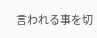言われる事を切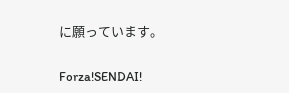に願っています。

Forza!SENDAI!